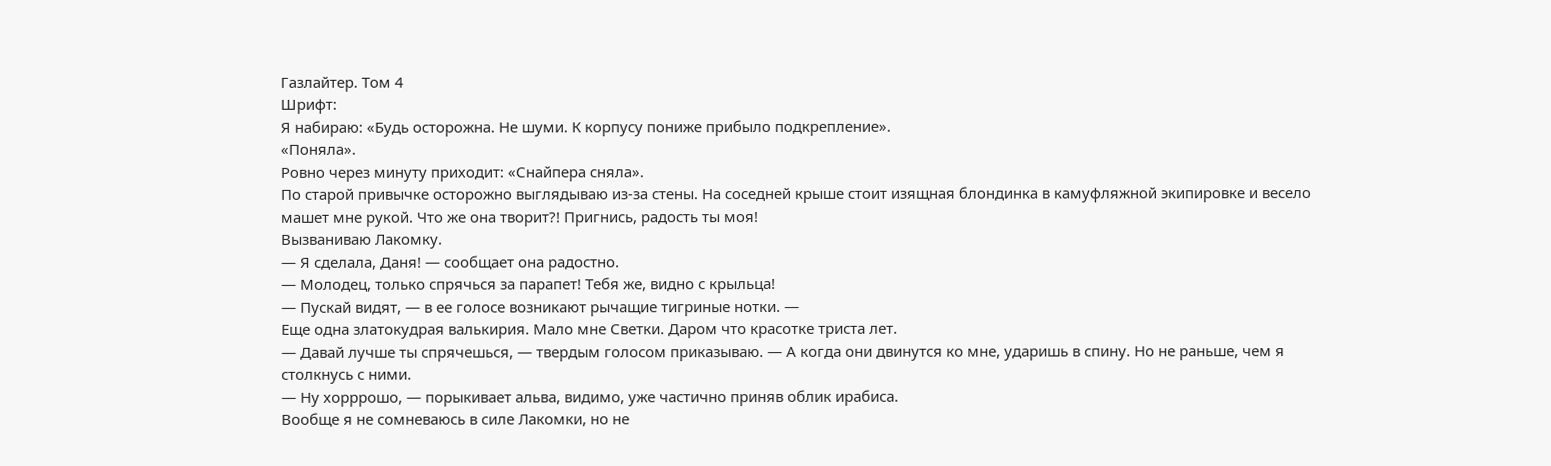Газлайтер. Том 4
Шрифт:
Я набираю: «Будь осторожна. Не шуми. К корпусу пониже прибыло подкрепление».
«Поняла».
Ровно через минуту приходит: «Снайпера сняла».
По старой привычке осторожно выглядываю из-за стены. На соседней крыше стоит изящная блондинка в камуфляжной экипировке и весело машет мне рукой. Что же она творит?! Пригнись, радость ты моя!
Вызваниваю Лакомку.
— Я сделала, Даня! — сообщает она радостно.
— Молодец, только спрячься за парапет! Тебя же, видно с крыльца!
— Пускай видят, — в ее голосе возникают рычащие тигриные нотки. —
Еще одна златокудрая валькирия. Мало мне Светки. Даром что красотке триста лет.
— Давай лучше ты спрячешься, — твердым голосом приказываю. — А когда они двинутся ко мне, ударишь в спину. Но не раньше, чем я столкнусь с ними.
— Ну хорррошо, — порыкивает альва, видимо, уже частично приняв облик ирабиса.
Вообще я не сомневаюсь в силе Лакомки, но не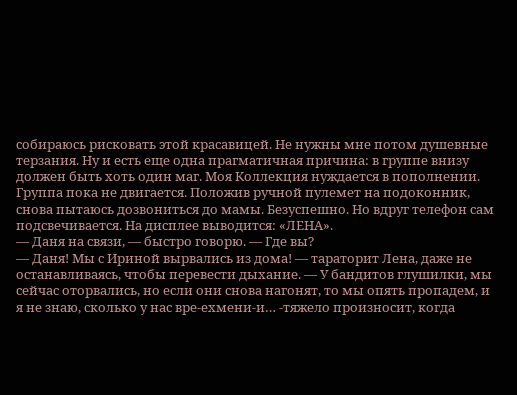собираюсь рисковать этой красавицей. Не нужны мне потом душевные терзания. Ну и есть еще одна прагматичная причина: в группе внизу должен быть хоть один маг. Моя Коллекция нуждается в пополнении.
Группа пока не двигается. Положив ручной пулемет на подоконник, снова пытаюсь дозвониться до мамы. Безуспешно. Но вдруг телефон сам подсвечивается. На дисплее выводится: «ЛЕНА».
— Даня на связи, — быстро говорю. — Где вы?
— Даня! Мы с Ириной вырвались из дома! — тараторит Лена, даже не останавливаясь, чтобы перевести дыхание. — У бандитов глушилки, мы сейчас оторвались, но если они снова нагонят, то мы опять пропадем, и я не знаю, сколько у нас вре-ехмени-и… -тяжело произносит, когда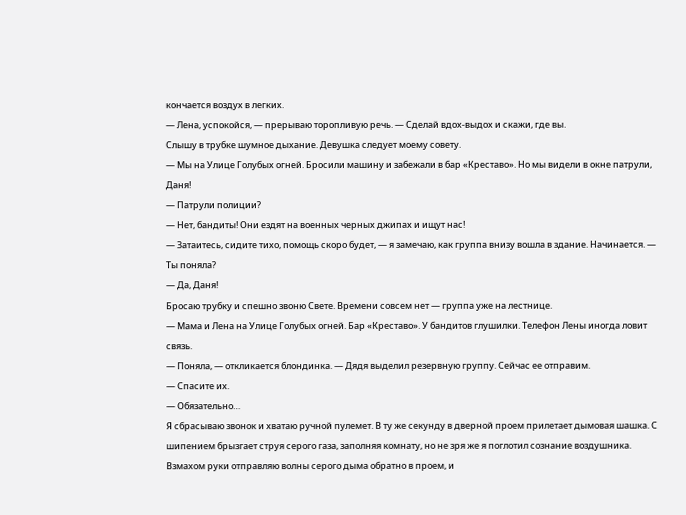кончается воздух в легких.
— Лена, успокойся, — прерываю торопливую речь. — Сделай вдох-выдох и скажи, где вы.
Слышу в трубке шумное дыхание. Девушка следует моему совету.
— Мы на Улице Голубых огней. Бросили машину и забежали в бар «Креставо». Но мы видели в окне патрули, Даня!
— Патрули полиции?
— Нет, бандиты! Они ездят на военных черных джипах и ищут нас!
— Затаитесь, сидите тихо, помощь скоро будет, — я замечаю, как группа внизу вошла в здание. Начинается. — Ты поняла?
— Да, Даня!
Бросаю трубку и спешно звоню Свете. Времени совсем нет — группа уже на лестнице.
— Мама и Лена на Улице Голубых огней. Бар «Креставо». У бандитов глушилки. Телефон Лены иногда ловит связь.
— Поняла, — откликается блондинка. — Дядя выделил резервную группу. Сейчас ее отправим.
— Спасите их.
— Обязательно…
Я сбрасываю звонок и хватаю ручной пулемет. В ту же секунду в дверной проем прилетает дымовая шашка. С шипением брызгает струя серого газа, заполняя комнату, но не зря же я поглотил сознание воздушника.
Взмахом руки отправляю волны серого дыма обратно в проем, и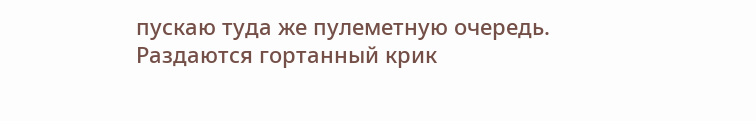пускаю туда же пулеметную очередь. Раздаются гортанный крик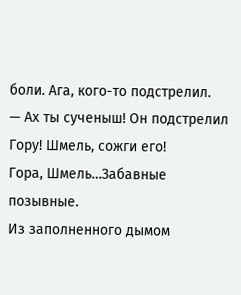боли. Ага, кого-то подстрелил.
— Ах ты сученыш! Он подстрелил Гору! Шмель, сожги его!
Гора, Шмель…Забавные позывные.
Из заполненного дымом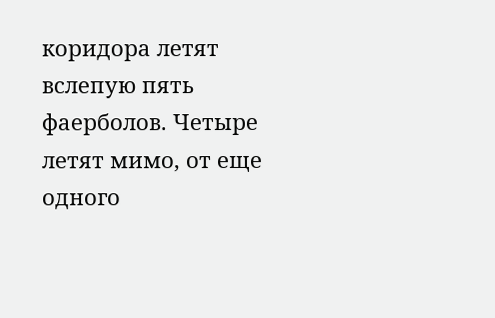коридора летят вслепую пять фаерболов. Четыре летят мимо, от еще одного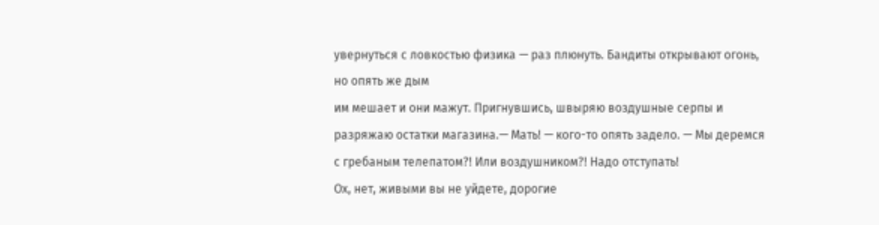увернуться с ловкостью физика — раз плюнуть. Бандиты открывают огонь, но опять же дым
им мешает и они мажут. Пригнувшись, швыряю воздушные серпы и разряжаю остатки магазина.— Мать! — кого-то опять задело. — Мы деремся с гребаным телепатом?! Или воздушником?! Надо отступать!
Ох, нет, живыми вы не уйдете, дорогие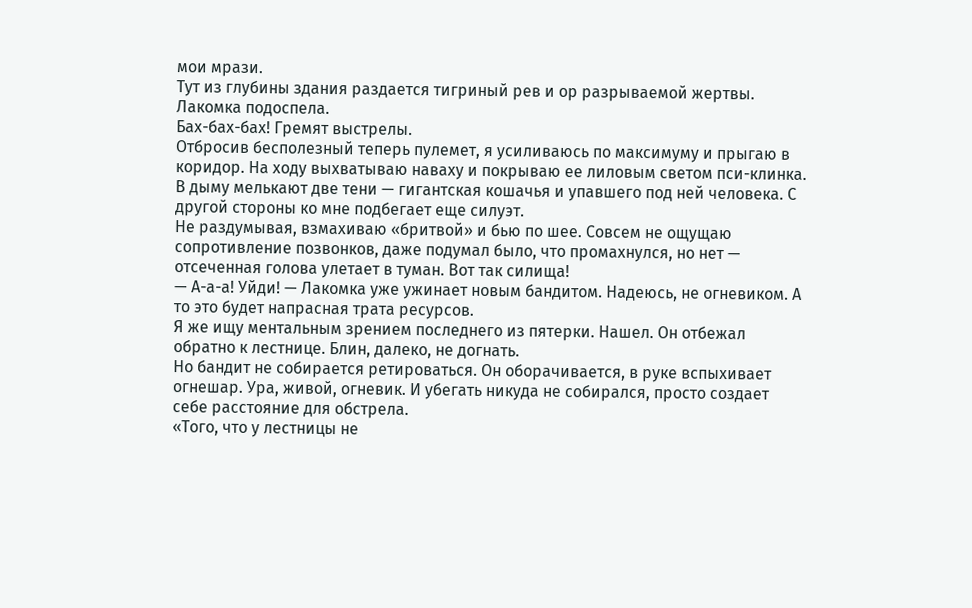мои мрази.
Тут из глубины здания раздается тигриный рев и ор разрываемой жертвы. Лакомка подоспела.
Бах-бах-бах! Гремят выстрелы.
Отбросив бесполезный теперь пулемет, я усиливаюсь по максимуму и прыгаю в коридор. На ходу выхватываю наваху и покрываю ее лиловым светом пси-клинка. В дыму мелькают две тени — гигантская кошачья и упавшего под ней человека. С другой стороны ко мне подбегает еще силуэт.
Не раздумывая, взмахиваю «бритвой» и бью по шее. Совсем не ощущаю сопротивление позвонков, даже подумал было, что промахнулся, но нет — отсеченная голова улетает в туман. Вот так силища!
— А-а-а! Уйди! — Лакомка уже ужинает новым бандитом. Надеюсь, не огневиком. А то это будет напрасная трата ресурсов.
Я же ищу ментальным зрением последнего из пятерки. Нашел. Он отбежал обратно к лестнице. Блин, далеко, не догнать.
Но бандит не собирается ретироваться. Он оборачивается, в руке вспыхивает огнешар. Ура, живой, огневик. И убегать никуда не собирался, просто создает себе расстояние для обстрела.
«Того, что у лестницы не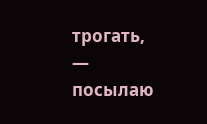трогать, — посылаю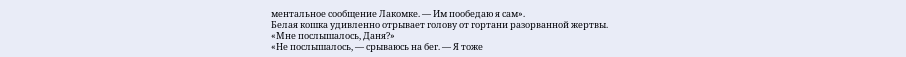ментальное сообщение Лакомке. — Им пообедаю я сам».
Белая кошка удивленно отрывает голову от гортани разорванной жертвы.
«Мне послышалось, Даня?»
«Не послышалось, — срываюсь на бег. — Я тоже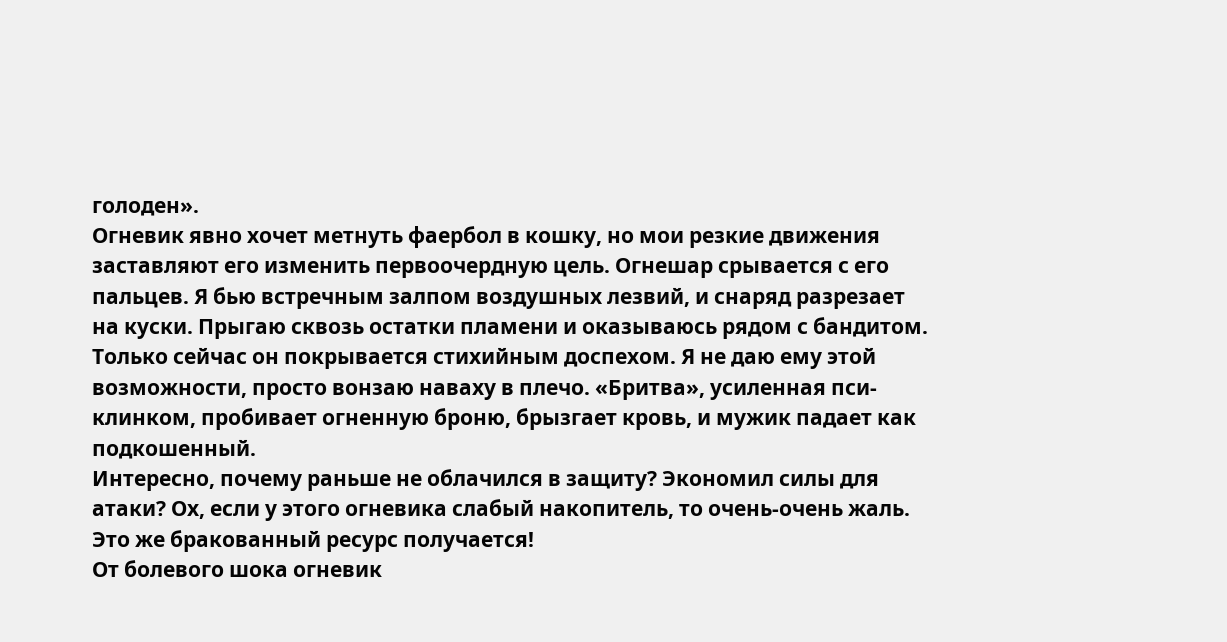голоден».
Огневик явно хочет метнуть фаербол в кошку, но мои резкие движения заставляют его изменить первоочердную цель. Огнешар срывается с его пальцев. Я бью встречным залпом воздушных лезвий, и снаряд разрезает на куски. Прыгаю сквозь остатки пламени и оказываюсь рядом с бандитом.
Только сейчас он покрывается стихийным доспехом. Я не даю ему этой возможности, просто вонзаю наваху в плечо. «Бритва», усиленная пси-клинком, пробивает огненную броню, брызгает кровь, и мужик падает как подкошенный.
Интересно, почему раньше не облачился в защиту? Экономил силы для атаки? Ох, если у этого огневика слабый накопитель, то очень-очень жаль. Это же бракованный ресурс получается!
От болевого шока огневик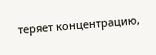теряет концентрацию,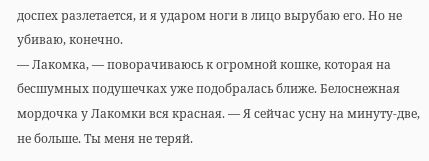доспех разлетается, и я ударом ноги в лицо вырубаю его. Но не убиваю, конечно.
— Лакомка, — поворачиваюсь к огромной кошке, которая на бесшумных подушечках уже подобралась ближе. Белоснежная мордочка у Лакомки вся красная. — Я сейчас усну на минуту-две, не больше. Ты меня не теряй.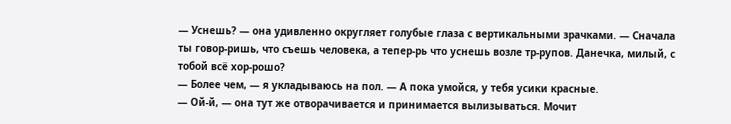— Уснешь? — она удивленно округляет голубые глаза с вертикальными зрачками. — Сначала ты говор-ришь, что съешь человека, а тепер-рь что уснешь возле тр-рупов. Данечка, милый, с тобой всё хор-рошо?
— Более чем, — я укладываюсь на пол. — А пока умойся, у тебя усики красные.
— Ой-й, — она тут же отворачивается и принимается вылизываться. Мочит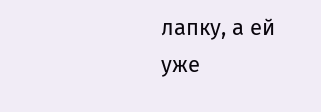лапку, а ей уже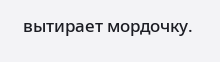вытирает мордочку.